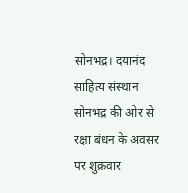सोनभद्र। दयानंद साहित्य संस्थान सोनभद्र की ओर से रक्षा बंधन के अवसर पर शुक्रवार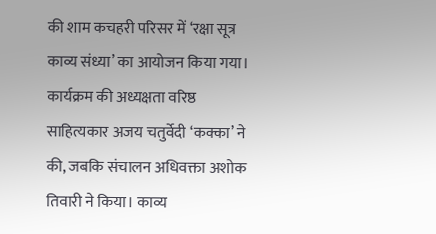की शाम कचहरी परिसर में ‘रक्षा सूत्र काव्य संध्या’ का आयोजन किया गया। कार्यक्रम की अध्यक्षता वरिष्ठ साहित्यकार अजय चतुर्वेदी ‘कक्का’ ने की, जबकि संचालन अधिवक्ता अशोक तिवारी ने किया। काव्य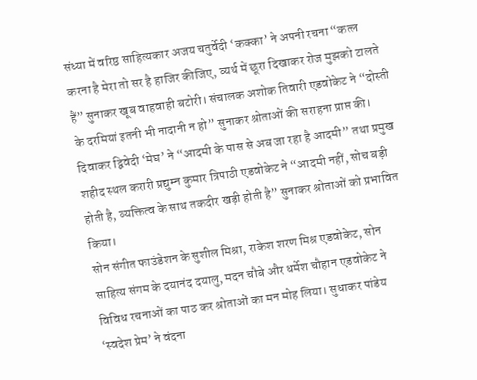संध्या में वरिष्ठ साहित्यकार अजय चतुर्वेदी ‘कक्का’ ने अपनी रचना “कत्ल करना है मेरा तो सर है हाजिर कीजिए, व्यर्थ में छूरा दिखाकर रोज मुझको टालते हैं” सुनाकर खूब वाहवाही बटोरी। संचालक अशोक तिवारी एडवोकेट ने “दोस्ती के दरमियां इतनी भी नादानी न हो” सुनाकर श्रोताओं की सराहना प्राप्त की।
दिवाकर द्विवेदी ‘मेघ’ ने “आदमी के पास से अब जा रहा है आदमी” तथा प्रमुख शहीद स्थल करारी प्रद्युम्न कुमार त्रिपाठी एडवोकेट ने “आदमी नहीं, सोच बड़ी होती है, व्यक्तित्व के साथ तकदीर खड़ी होती है” सुनाकर श्रोताओं को प्रभावित किया।
सोन संगीत फाउंडेशन के सुशील मिश्रा, राकेश शरण मिश्र एडवोकेट, सोन साहित्य संगम के दयानंद दयालु, मदन चौबे और धर्मेश चौहान एडवोकेट ने विविध रचनाओं का पाठ कर श्रोताओं का मन मोह लिया। सुधाकर पांडेय ‘स्वदेश प्रेम’ ने वंदना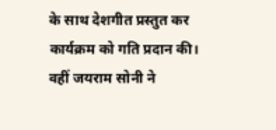के साथ देशगीत प्रस्तुत कर कार्यक्रम को गति प्रदान की। वहीं जयराम सोनी ने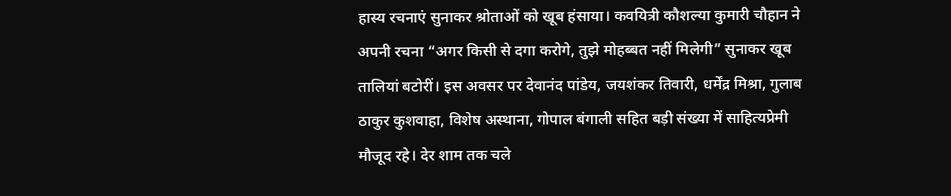हास्य रचनाएं सुनाकर श्रोताओं को खूब हंसाया। कवयित्री कौशल्या कुमारी चौहान ने अपनी रचना “अगर किसी से दगा करोगे, तुझे मोहब्बत नहीं मिलेगी” सुनाकर खूब तालियां बटोरीं। इस अवसर पर देवानंद पांडेय, जयशंकर तिवारी, धर्मेंद्र मिश्रा, गुलाब ठाकुर कुशवाहा, विशेष अस्थाना, गोपाल बंगाली सहित बड़ी संख्या में साहित्यप्रेमी मौजूद रहे। देर शाम तक चले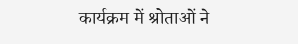कार्यक्रम में श्रोताओं ने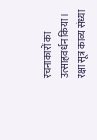रचनाकारों का उत्साहवर्धन किया।
रक्षा सूत्र काव्य संध्या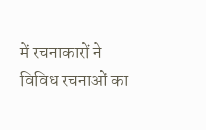में रचनाकारों ने विविध रचनाओं का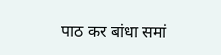पाठ कर बांधा समां